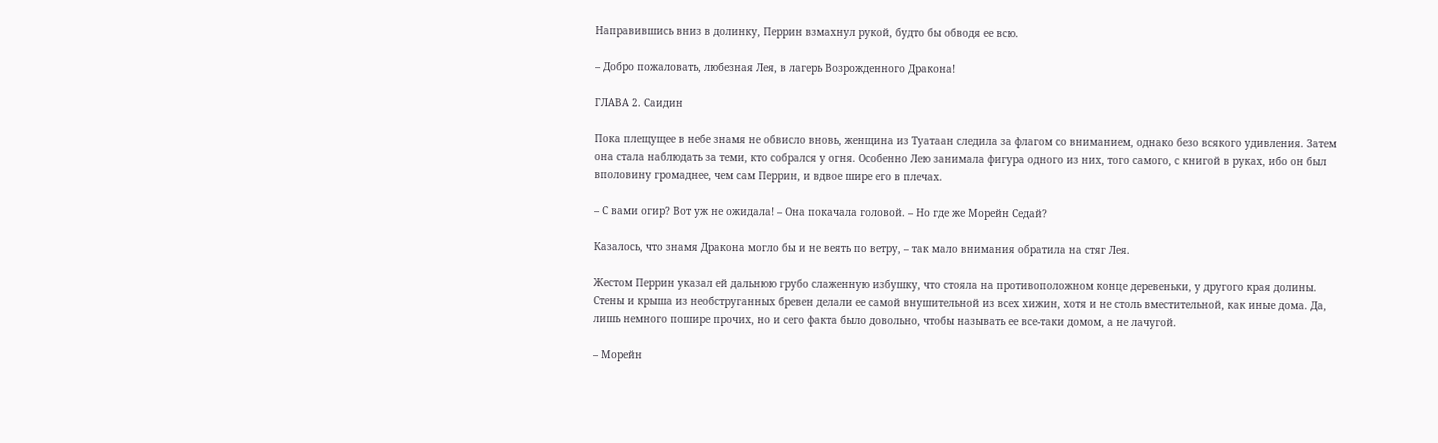Направившись вниз в долинку, Перрин взмахнул рукой, будто бы обводя ее всю.

– Добро пожаловать, любезная Лея, в лагерь Возрожденного Дракона!

ГЛАВА 2. Саидин

Пока плещущее в небе знамя не обвисло вновь, женщина из Туатаан следила за флагом со вниманием, однако безо всякого удивления. Затем она стала наблюдать за теми, кто собрался у огня. Особенно Лею занимала фигура одного из них, того самого, с книгой в руках, ибо он был вполовину громаднее, чем сам Перрин, и вдвое шире его в плечах.

– С вами огир? Вот уж не ожидала! – Она покачала головой. – Но где же Морейн Седай?

Казалось, что знамя Дракона могло бы и не веять по ветру, – так мало внимания обратила на стяг Лея.

Жестом Перрин указал ей дальнюю грубо слаженную избушку, что стояла на противоположном конце деревеньки, у другого края долины. Стены и крыша из необструганных бревен делали ее самой внушительной из всех хижин, хотя и не столь вместительной, как иные дома. Да, лишь немного пошире прочих, но и сего факта было довольно, чтобы называть ее все-таки домом, а не лачугой.

– Морейн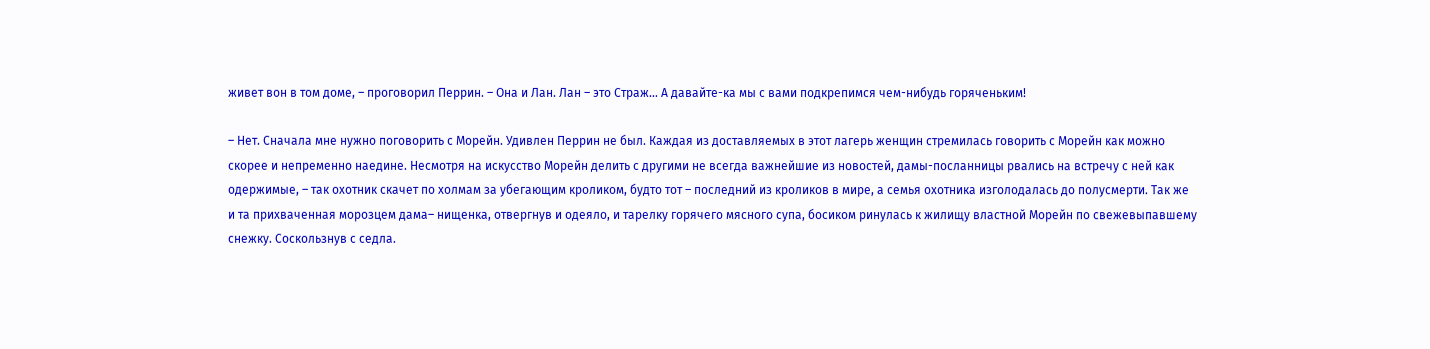живет вон в том доме, – проговорил Перрин. – Она и Лан. Лан – это Страж… А давайте-ка мы с вами подкрепимся чем-нибудь горяченьким!

– Нет. Сначала мне нужно поговорить с Морейн. Удивлен Перрин не был. Каждая из доставляемых в этот лагерь женщин стремилась говорить с Морейн как можно скорее и непременно наедине. Несмотря на искусство Морейн делить с другими не всегда важнейшие из новостей, дамы-посланницы рвались на встречу с ней как одержимые, – так охотник скачет по холмам за убегающим кроликом, будто тот – последний из кроликов в мире, а семья охотника изголодалась до полусмерти. Так же и та прихваченная морозцем дама– нищенка, отвергнув и одеяло, и тарелку горячего мясного супа, босиком ринулась к жилищу властной Морейн по свежевыпавшему снежку. Соскользнув с седла.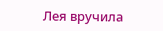Лея вручила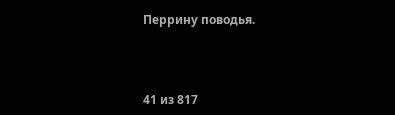Перрину поводья.



41 из 817